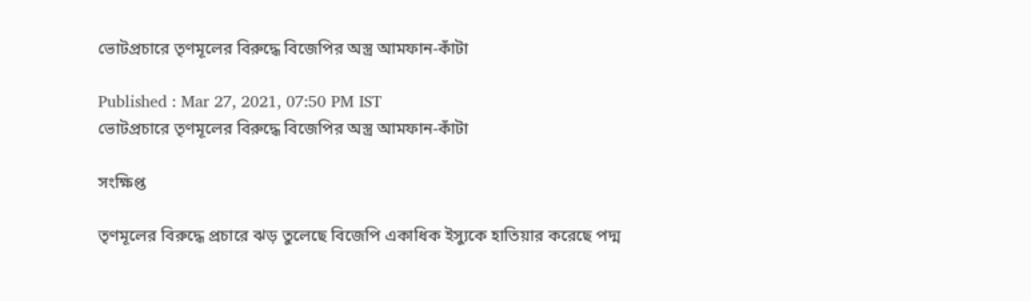ভোটপ্রচারে তৃণমূলের বিরুদ্ধে বিজেপির অস্ত্র আমফান-কাঁটা

Published : Mar 27, 2021, 07:50 PM IST
ভোটপ্রচারে তৃণমূলের বিরুদ্ধে বিজেপির অস্ত্র আমফান-কাঁটা

সংক্ষিপ্ত

তৃণমূলের বিরুদ্ধে প্রচারে ঝড় তুলেছে বিজেপি একাধিক ইস্যুকে হাতিয়ার করেছে পদ্ম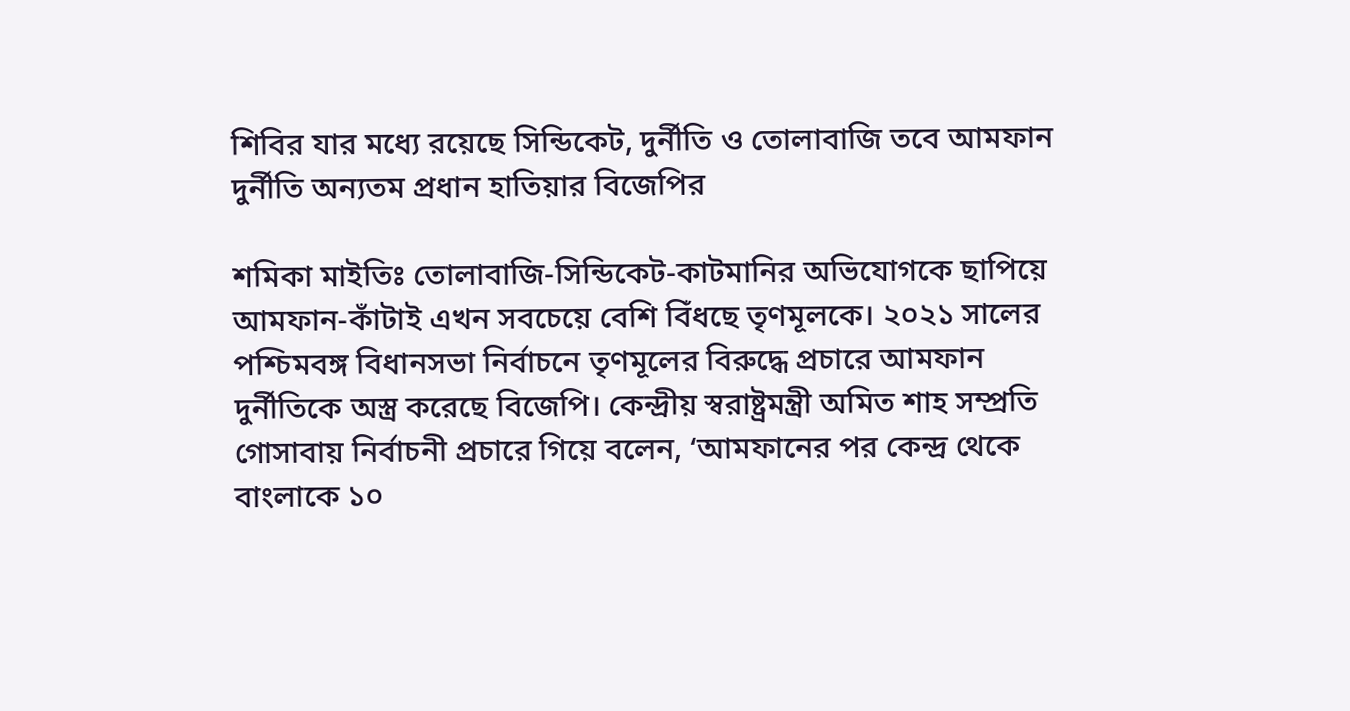শিবির যার মধ্যে রয়েছে সিন্ডিকেট, দুর্নীতি ও তোলাবাজি তবে আমফান দুর্নীতি অন্যতম প্রধান হাতিয়ার বিজেপির

শমিকা মাইতিঃ তোলাবাজি-সিন্ডিকেট-কাটমানির অভিযোগকে ছাপিয়ে আমফান-কাঁটাই এখন সবচেয়ে বেশি বিঁধছে তৃণমূলকে। ২০২১ সালের পশ্চিমবঙ্গ বিধানসভা নির্বাচনে তৃণমূলের বিরুদ্ধে প্রচারে আমফান দুর্নীতিকে অস্ত্র করেছে বিজেপি। কেন্দ্রীয় স্বরাষ্ট্রমন্ত্রী অমিত শাহ সম্প্রতি গোসাবায় নির্বাচনী প্রচারে গিয়ে বলেন, ‘আমফানের পর কেন্দ্র থেকে বাংলাকে ১০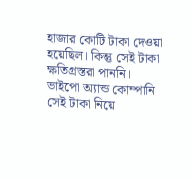হাজার কোটি টাকা দেওয়া হয়েছিল। কিন্তু সেই টাকা ক্ষতিগ্রস্তরা পাননি। ভাইপো অ্যান্ড কোম্পানি সেই টাকা নিয়ে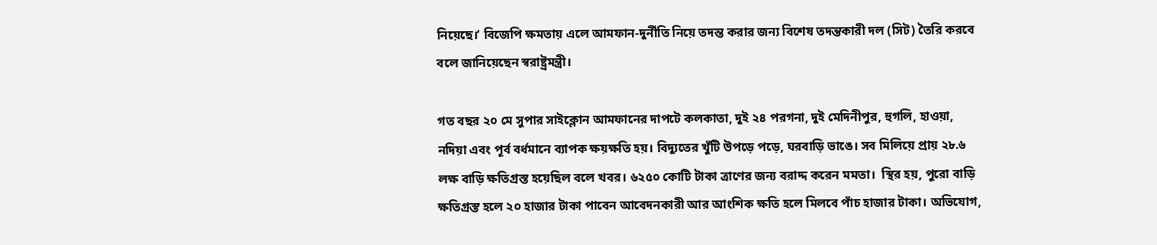নিয়েছে।’ বিজেপি ক্ষমতায় এলে আমফান-দুর্নীতি নিয়ে তদন্ত করার জন্য বিশেষ তদন্তকারী দল (সিট) তৈরি করবে বলে জানিয়েছেন স্বরাষ্ট্রমন্ত্রী।

গত বছর ২০ মে সুপার সাইক্লোন আমফানের দাপটে কলকাতা, দুই ২৪ পরগনা, দুই মেদিনীপুর, হুগলি, হাওয়া, নদিয়া এবং পূর্ব বর্ধমানে ব্যাপক ক্ষয়ক্ষতি হয়। বিদ্যুতের খুঁটি উপড়ে পড়ে, ঘরবাড়ি ভাঙে। সব মিলিয়ে প্রায় ২৮.৬ লক্ষ বাড়ি ক্ষতিগ্রস্ত হয়েছিল বলে খবর। ৬২৫০ কোটি টাকা ত্রাণের জন্য বরাদ্দ করেন মমতা।  স্থির হয়, পুরো বাড়ি ক্ষতিগ্রস্ত হলে ২০ হাজার টাকা পাবেন আবেদনকারী আর আংশিক ক্ষতি হলে মিলবে পাঁচ হাজার টাকা। অভিযোগ,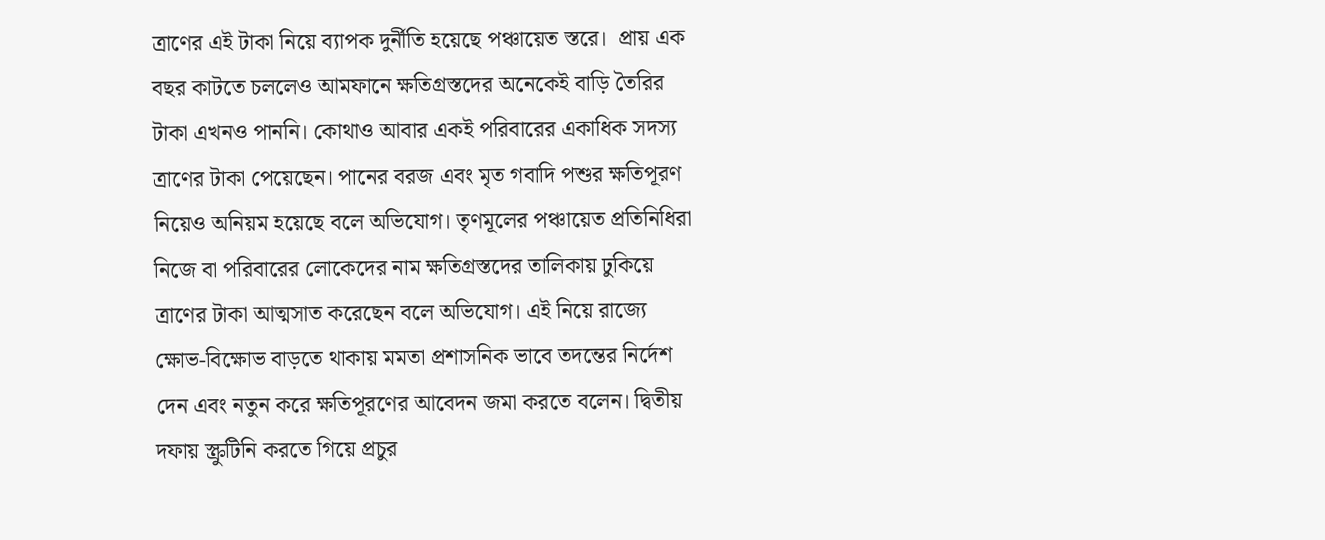ত্রাণের এই টাকা নিয়ে ব্যাপক দুর্নীতি হয়েছে পঞ্চায়েত স্তরে।  প্রায় এক বছর কাটতে চললেও আমফানে ক্ষতিগ্রস্তদের অনেকেই বাড়ি তৈরির টাকা এখনও পাননি। কোথাও আবার একই পরিবারের একাধিক সদস্য ত্রাণের টাকা পেয়েছেন। পানের বরজ এবং মৃত গবাদি পশুর ক্ষতিপূরণ নিয়েও অনিয়ম হয়েছে বলে অভিযোগ। তৃণমূলের পঞ্চায়েত প্রতিনিধিরা নিজে বা পরিবারের লোকেদের নাম ক্ষতিগ্রস্তদের তালিকায় ঢুকিয়ে ত্রাণের টাকা আত্মসাত করেছেন বলে অভিযোগ। এই নিয়ে রাজ্যে ক্ষোভ-বিক্ষোভ বাড়তে থাকায় মমতা প্রশাসনিক ভাবে তদন্তের নির্দেশ দেন এবং নতুন করে ক্ষতিপূরণের আবেদন জমা করতে বলেন। দ্বিতীয় দফায় স্ক্রুটিনি করতে গিয়ে প্রচুর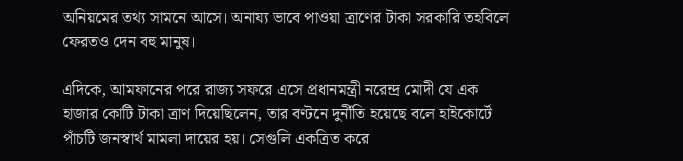অনিয়মের তথ্য সামনে আসে। অনায্য ভাবে পাওয়া ত্রাণের টাকা সরকারি তহবিলে ফেরতও দেন বহু মানুষ।

এদিকে, আমফানের পরে রাজ্য সফরে এসে প্রধানমন্ত্রী নরেন্দ্র মোদী যে এক হাজার কোটি টাকা ত্রাণ দিয়েছিলেন, তার বণ্টনে দুর্নীতি হয়েছে বলে হাইকোর্টে পাঁচটি জনস্বার্থ মামলা দায়ের হয়। সেগুলি একত্রিত করে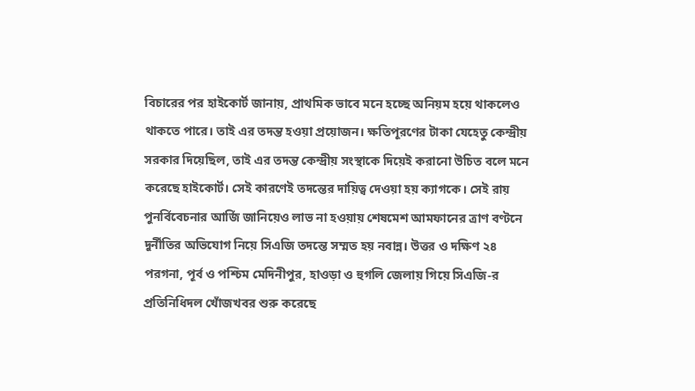বিচারের পর হাইকোর্ট জানায়, প্রাথমিক ভাবে মনে হচ্ছে অনিয়ম হয়ে থাকলেও থাকতে পারে। তাই এর তদন্ত হওয়া প্রয়োজন। ক্ষতিপূরণের টাকা যেহেতু কেন্দ্রীয় সরকার দিয়েছিল, তাই এর তদন্ত কেন্দ্রীয় সংস্থাকে দিয়েই করানো উচিত বলে মনে করেছে হাইকোর্ট। সেই কারণেই তদন্তের দায়িত্ব দেওয়া হয় ক্যাগকে। সেই রায় পুনর্বিবেচনার আর্জি জানিয়েও লাভ না হওয়ায় শেষমেশ আমফানের ত্রাণ বণ্টনে দুর্নীতির অভিযোগ নিয়ে সিএজি তদন্তে সম্মত হয় নবান্ন। উত্তর ও দক্ষিণ ২৪ পরগনা, পূর্ব ও পশ্চিম মেদিনীপুর, হাওড়া ও হুগলি জেলায় গিয়ে সিএজি-র প্রতিনিধিদল খোঁজখবর শুরু করেছে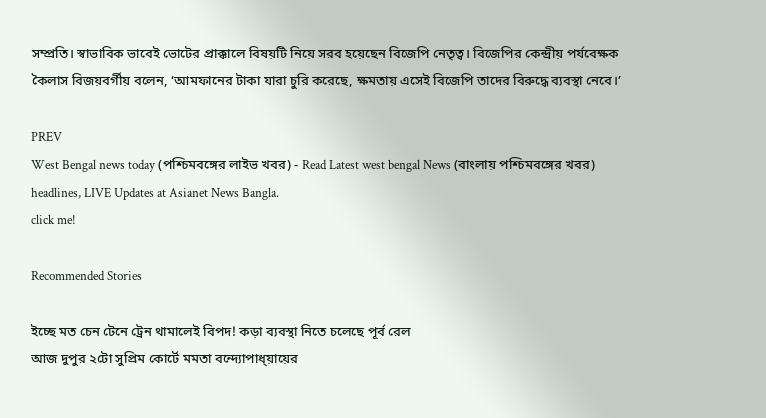সম্প্রতি। স্বাভাবিক ভাবেই ভোটের প্রাক্কালে বিষয়টি নিয়ে সরব হয়েছেন বিজেপি নেতৃত্ব। বিজেপির কেন্দ্রীয় পর্যবেক্ষক কৈলাস বিজয়বর্গীয় বলেন, ‘আমফানের টাকা যারা চুরি করেছে, ক্ষমতায় এসেই বিজেপি তাদের বিরুদ্ধে ব্যবস্থা নেবে।’

PREV
West Bengal news today (পশ্চিমবঙ্গের লাইভ খবর) - Read Latest west bengal News (বাংলায় পশ্চিমবঙ্গের খবর) headlines, LIVE Updates at Asianet News Bangla.
click me!

Recommended Stories

ইচ্ছে মত চেন টেনে ট্রেন থামালেই বিপদ! কড়া ব্যবস্থা নিতে চলেছে পূর্ব রেল
আজ দুপুর ২টো সুপ্রিম কোর্টে মমতা বন্দ্যোপাধ্য়ায়ের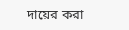দায়ের করা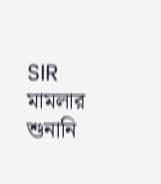SIR মামলার শুনানি